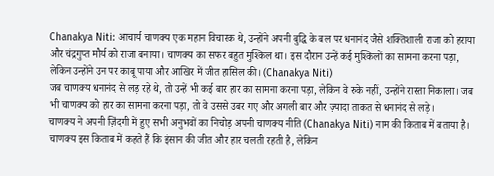Chanakya Niti: आचार्य चाणक्य एक महान विचारक थे, उन्होंने अपनी बुद्धि के बल पर धनानंद जैसे शक्तिशाली राजा को हराया और चंद्रगुप्त मौर्य को राजा बनाया। चाणक्य का सफर बहुत मुश्किल था। इस दौरान उन्हें कई मुश्किलों का सामना करना पड़ा, लेकिन उन्होंने उन पर काबू पाया और आखिर में जीत हासिल की। (Chanakya Niti)
जब चाणक्य धनानंद से लड़ रहे थे, तो उन्हें भी कई बार हार का सामना करना पड़ा, लेकिन वे रुके नहीं, उन्होंने रास्ता निकाला। जब भी चाणक्य को हार का सामना करना पड़ा, तो वे उससे उबर गए और अगली बार और ज़्यादा ताकत से धनानंद से लड़े।
चाणक्य ने अपनी ज़िंदगी में हुए सभी अनुभवों का निचोड़ अपनी चाणक्य नीति (Chanakya Niti) नाम की किताब में बताया है। चाणक्य इस किताब में कहते हैं कि इंसान की जीत और हार चलती रहती है, लेकिन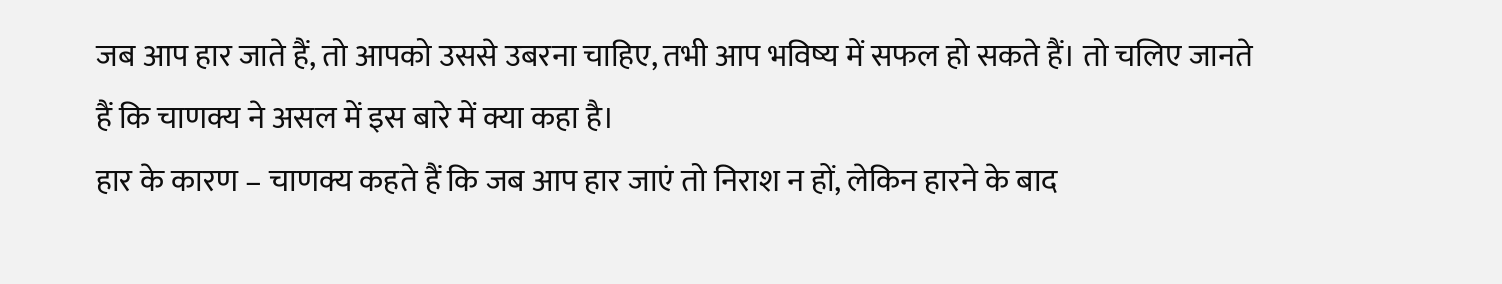जब आप हार जाते हैं, तो आपको उससे उबरना चाहिए, तभी आप भविष्य में सफल हो सकते हैं। तो चलिए जानते हैं कि चाणक्य ने असल में इस बारे में क्या कहा है।
हार के कारण – चाणक्य कहते हैं कि जब आप हार जाएं तो निराश न हों, लेकिन हारने के बाद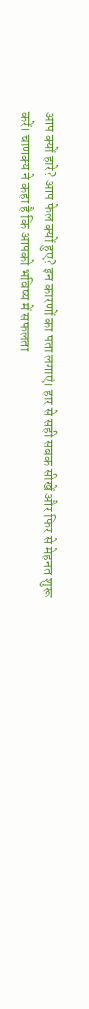आप क्यों हारे? आप फेल क्यों हुए? इन कारणों का पता लगाएं। हार से सही सबक सीखें और फिर से मेहनत शुरू करें। चाणक्य ने कहा है कि आपको भविष्य में सफलता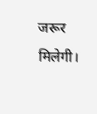जरूर मिलेगी।